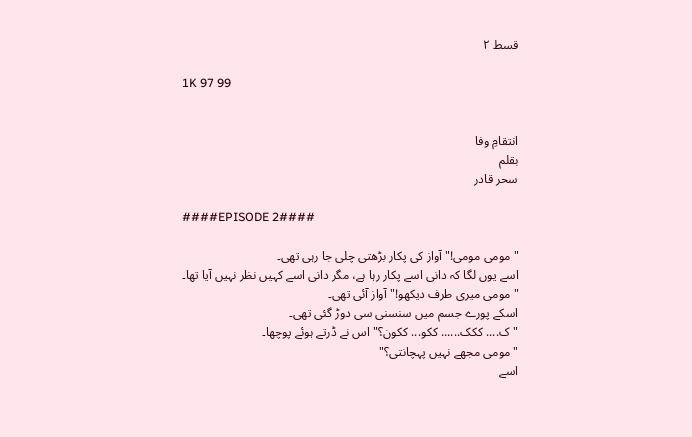قسط ٢

1K 97 99


انتقامِ وفا
بقلم
سحر قادر

####EPISODE 2####

"مومی مومی!" آواز کی پکار بڑھتی چلی جا رہی تھی۔
اسے یوں لگا کہ دانی اسے پکار رہا ہے، مگر دانی اسے کہیں نظر نہیں آیا تھا۔
"مومی میری طرف دیکھو!" آواز آئی تھی۔
اسکے پورے جسم میں سنسنی سی دوڑ گئی تھی۔
"ک.... ککک...... ککو... ککون؟" اس نے ڈرتے ہوئے پوچھا۔
"مومی مجھے نہیں پہچانتی؟"
اسے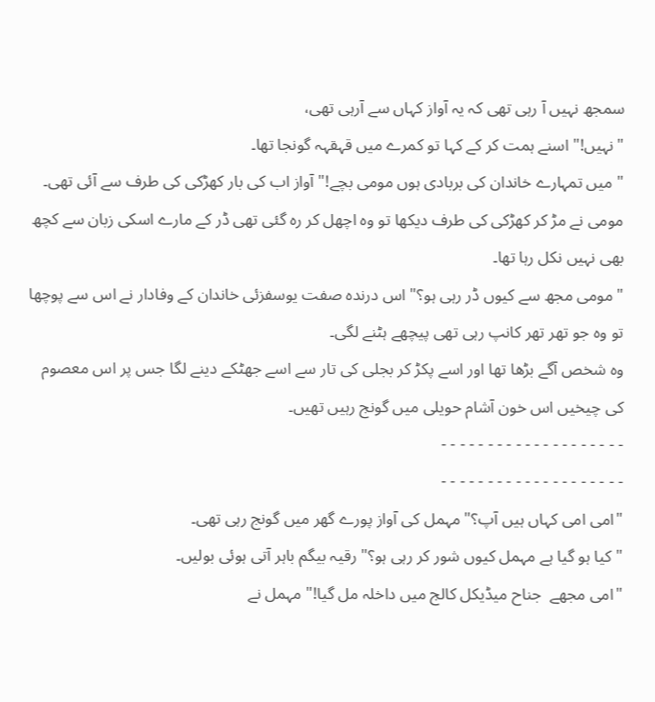سمجھ نہیں آ رہی تھی کہ یہ آواز کہاں سے آرہی تھی،
"نہیں!" اسنے ہمت کر کے کہا تو کمرے میں قہقہہ گونجا تھا۔
" میں تمہارے خاندان کی بربادی ہوں مومی بچے!" آواز اب کی بار کھڑکی کی طرف سے آئی تھی۔
مومی نے مڑ کر کھڑکی کی طرف دیکھا تو وہ اچھل کر رہ گئی تھی ڈر کے مارے اسکی زبان سے کچھ بھی نہیں نکل رہا تھا۔
" مومی مجھ سے کیوں ڈر رہی ہو؟" اس درندہ صفت یوسفزئی خاندان کے وفادار نے اس سے پوچھا تو وہ جو تھر تھر کانپ رہی تھی پیچھے ہٹنے لگی۔
وہ شخص آگے بڑھا تھا اور اسے پکڑ کر بجلی کی تار سے اسے جھٹکے دینے لگا جس پر اس معصوم کی چیخیں اس خون آشام حویلی میں گونج رہیں تھیں۔
- - - - - - - - - - - - - - - - - - - -
- - - - - - - - - - - - - - - - - - - -
"امی امی کہاں ہیں آپ؟" مہمل کی آواز پورے گھر میں گونج رہی تھی۔
"کیا ہو گیا ہے مہمل کیوں شور کر رہی ہو؟" رقیہ بیگم باہر آتی ہوئی بولیں۔
"امی مجھے  جناح میڈیکل کالج میں داخلہ مل گیا!" مہمل نے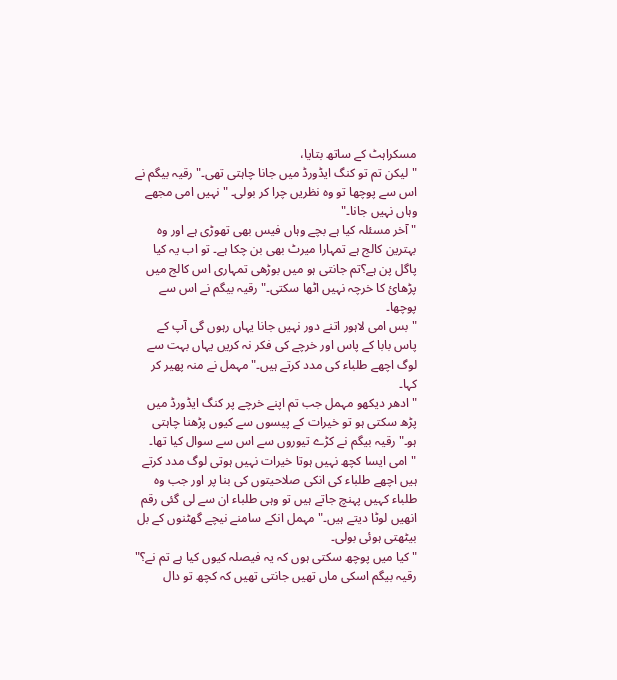مسکراہٹ کے ساتھ بتایا،
"لیکن تم تو کنگ ایڈورڈ میں جانا چاہتی تھی۔" رقیہ بیگم نے اس سے پوچھا تو وہ نظریں چرا کر بولی۔ "نہیں امی مجھے وہاں نہیں جانا۔"
" آخر مسئلہ کیا ہے بچے وہاں فیس بھی تھوڑی ہے اور وہ بہترین کالج ہے تمہارا میرٹ بھی بن چکا ہے۔ تو اب یہ کیا پاگل پن ہے؟تم جانتی ہو میں بوڑھی تمہاری اس کالج میں پڑھائ کا خرچہ نہیں اٹھا سکتی۔" رقیہ بیگم نے اس سے پوچھا۔
"بس امی لاہور اتنے دور نہیں جانا یہاں رہوں گی آپ کے پاس بابا کے پاس اور خرچے کی فکر نہ کریں یہاں بہت سے لوگ اچھے طلباء کی مدد کرتے ہیں۔" مہمل نے منہ پھیر کر کہا۔
" ادھر دیکھو مہمل جب تم اپنے خرچے پر کنگ ایڈورڈ میں  پڑھ سکتی ہو تو خیرات کے پیسوں سے کیوں پڑھنا چاہتی ہو۔" رقیہ بیگم نے کڑے تیوروں سے اس سے سوال کیا تھا۔
"امی ایسا کچھ نہیں ہوتا خیرات نہیں ہوتی لوگ مدد کرتے ہیں اچھے طلباء کی انکی صلاحیتوں کی بنا پر اور جب وہ طلباء کہیں پہنچ جاتے ہیں تو وہی طلباء ان سے لی گئی رقم انھیں لوٹا دیتے ہیں۔" مہمل انکے سامنے نیچے گھٹنوں کے بل بیٹھتی ہوئی بولی۔
"کیا میں پوچھ سکتی ہوں کہ یہ فیصلہ کیوں کیا ہے تم نے؟" رقیہ بیگم اسکی ماں تھیں جانتی تھیں کہ کچھ تو دال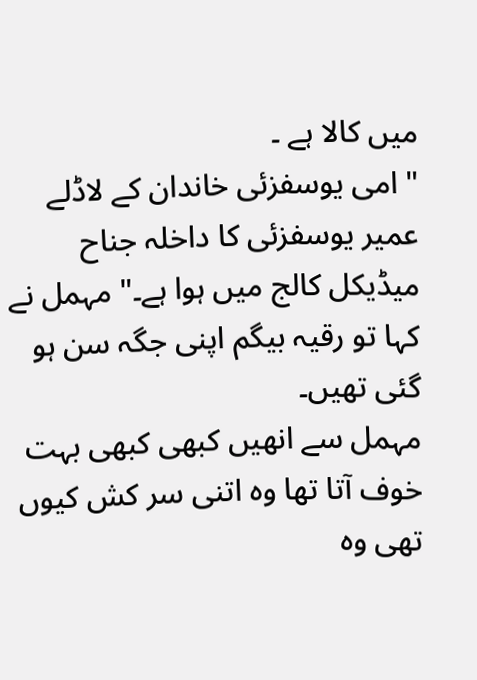میں کالا ہے ۔
" امی یوسفزئی خاندان کے لاڈلے عمیر یوسفزئی کا داخلہ جناح میڈیکل کالج میں ہوا ہے۔" مہمل نے کہا تو رقیہ بیگم اپنی جگہ سن ہو گئی تھیں۔
مہمل سے انھیں کبھی کبھی بہت خوف آتا تھا وہ اتنی سر کش کیوں تھی وہ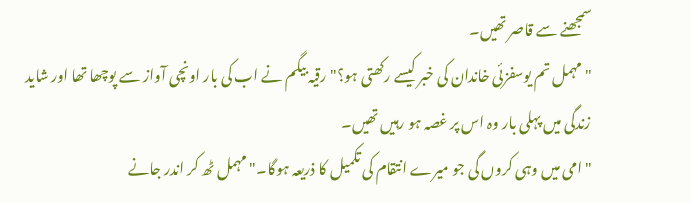سمجھنے سے قاصر تھیں۔
"مہمل تم یوسفزئی خاندان کی خبر کیسے رکھتی ہو؟" رقیہ بیگم نے اب کی بار اونچی آواز سے پوچھا تھا اور شاید زندگی میں پہلی بار وہ اس پر غصہ ہو رہیں تھیں۔
"امی میں وہی کروں گی جو میرے انتقام کی تکمیل کا ذریعہ ہوگا۔" مہمل ٹھ کر اندر جانے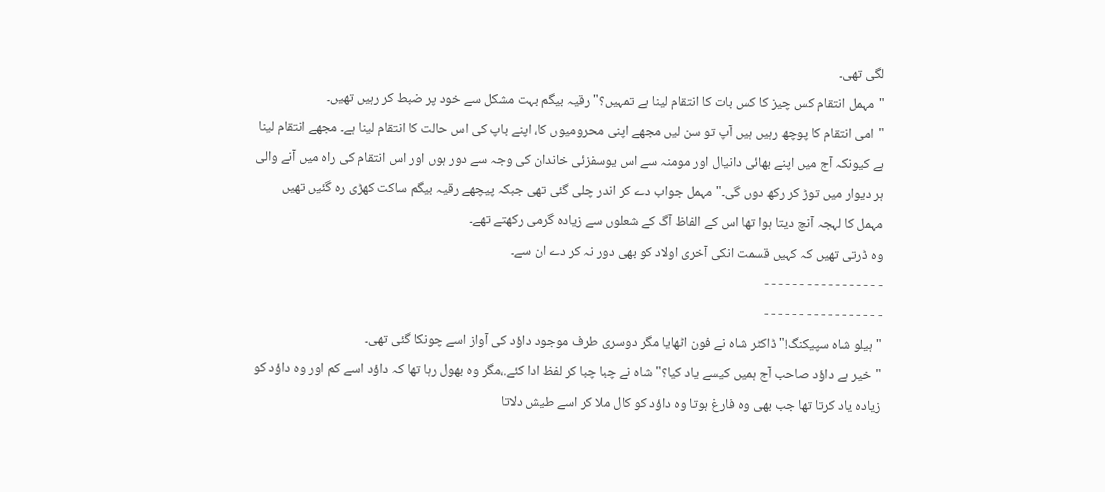لگی تھی۔
"مہمل انتقام کس چیز کا کس بات کا انتقام لینا ہے تمہیں؟" رقیہ بیگم بہت مشکل سے خود پر ضبط کر رہیں تھیں۔
"امی انتقام کا پوچھ رہیں ہیں آپ تو سن لیں مجھے اپنی محرومیوں کا، اپنے باپ کی اس حالت کا انتقام لینا ہے۔ مجھے انتقام لینا ہے کیونکہ آج میں اپنے بھائی دانیال اور مومنہ سے اس یوسفزئی خاندان کی وجہ سے دور ہوں اور اس انتقام کی راہ میں آنے والی ہر دیوار میں توڑ کر رکھ دوں گی۔" مہمل جواب دے کر اندر چلی گئی تھی جبکہ پیچھے رقیہ بیگم ساکت کھڑی رہ گئیں تھیں مہمل کا لہجہ آنچ دیتا ہوا تھا اس کے الفاظ آگ کے شعلوں سے زیادہ گرمی رکھتے تھے۔
وہ ڈرتی تھیں کہ کہیں قسمت انکی آخری اولاد کو بھی دور نہ کر دے ان سے۔
- - - - - - - - - - - - - - - - -
- - - - - - - - - - - - - - - - -
"ہیلو شاہ سپیکنگ!" ڈاکٹر شاہ نے فون اٹھایا مگر دوسری طرف موجود داؤد کی آواز اسے چونکا گئی تھی۔
"خیر ہے داؤد صاحب آج ہمیں کیسے یاد کیا؟" شاہ نے چبا چبا کر لفظ ادا کئے.،مگر وہ بھول رہا تھا کہ داؤد اسے کم اور وہ داؤد کو زیادہ یاد کرتا تھا جب بھی وہ فارغ ہوتا وہ داؤد کو کال ملا کر اسے طیش دلاتا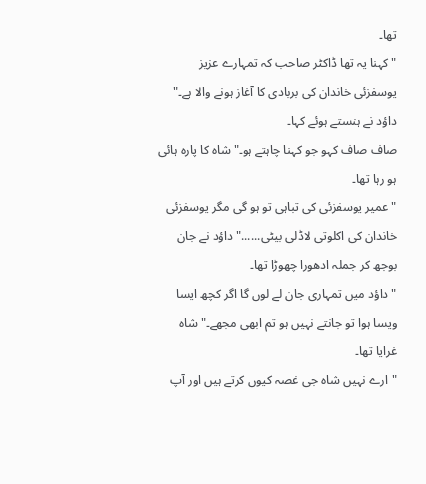تھا۔
"کہنا یہ تھا ڈاکٹر صاحب کہ تمہارے عزیز یوسفزئی خاندان کی بربادی کا آغاز ہونے والا ہے۔" داؤد نے ہنستے ہوئے کہا۔
صاف صاف کہو جو کہنا چاہتے ہو۔" شاہ کا پارہ ہائی ہو رہا تھا۔
" عمیر یوسفزئی کی تباہی تو ہو گی مگر یوسفزئی خاندان کی اکلوتی لاڈلی بیٹی......" داؤد نے جان بوجھ کر جملہ ادھورا چھوڑا تھا۔
"داؤد میں تمہاری جان لے لوں گا اگر کچھ ایسا ویسا ہوا تو جانتے نہیں ہو تم ابھی مجھے۔" شاہ غرایا تھا۔
"ارے نہیں شاہ جی غصہ کیوں کرتے ہیں اور آپ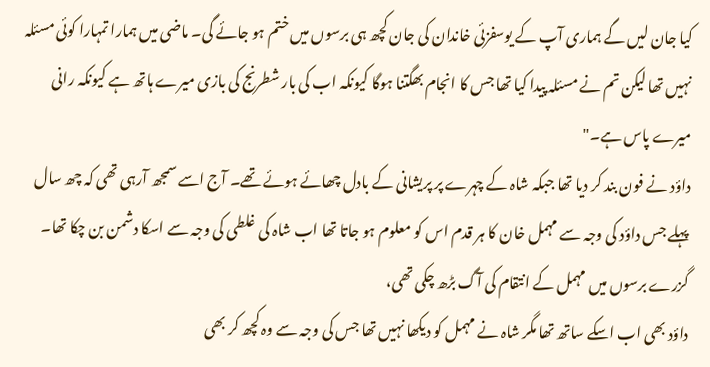کیا جان لیں گے ہماری آپ کے یوسفزئی خاندان کی جان کچھ ہی برسوں میں ختم ہو جائے گی۔ ماضی میں ہمارا تمہارا کوئی مسئلہ نہیں تھا لیکن تم نے مسئلہ پیدا کیا تھا جس کا انجام بھگتنا ہوگا کیونکہ اب کی بار شطرنج کی بازی میرے ہاتھ ہے کیونکہ رانی میرے پاس ہے۔"
داؤد نے فون بند کر دیا تھا جبکہ شاہ کے چہرے پر پریشانی کے بادل چھائے ہوئے تھے۔ آج اسے سمجھ آرہی تھی کہ چھ سال پہلے جس داؤد کی وجہ سے مہمل خان کا ہر قدم اس کو معلوم ہو جاتا تھا اب شاہ کی غلطی کی وجہ سے اسکا دشمن بن چکا تھا۔
گزرے برسوں میں مہمل کے انتقام کی آگ بڑھ چکی تھی،
داؤد بھی اب اسکے ساتھ تھا مگر شاہ نے مہمل کو دیکھا نہیں تھا جس کی وجہ سے وہ کچھ کر بھی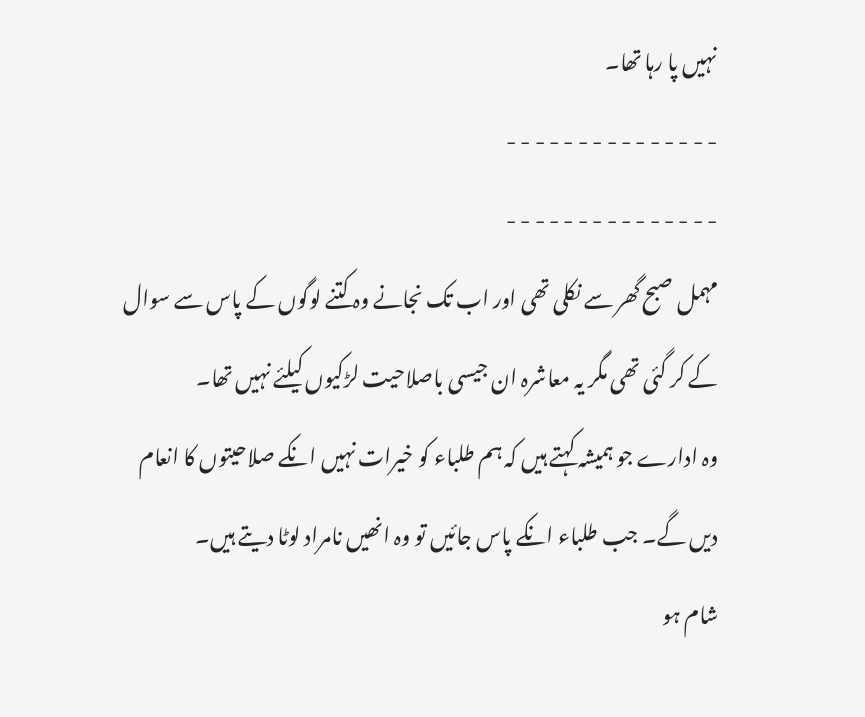نہیں پا رہا تھا۔
- - - - - - - - - - - - - - -
- - - - - - - - - - - - - - -
مہمل صبح گھر سے نکلی تھی اور اب تک نجانے وہ کتنے لوگوں کے پاس سے سوال کے کر گئی تھی مگر یہ معاشرہ ان جیسی باصلاحیت لڑکیوں کیلئے نہیں تھا۔
وہ ادارے جو ہمیشہ کہتے ہیں کہ ہم طلباء کو خیرات نہیں انکے صلاحیتوں کا انعام دیں گے۔ جب طلباء انکے پاس جائیں تو وہ انھیں نامراد لوٹا دیتے ہیں۔
شام ہو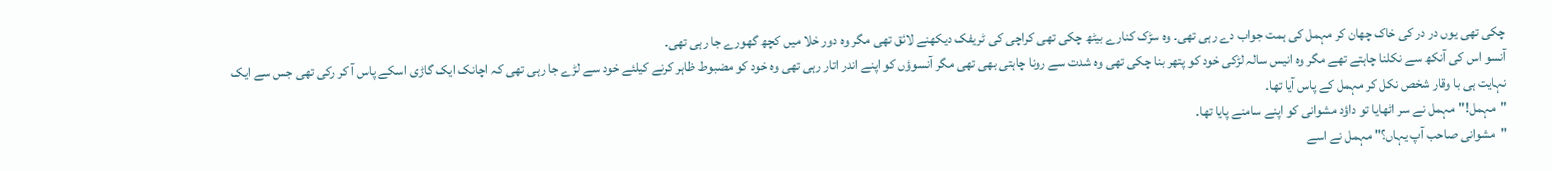چکی تھی یوں در در کی خاک چھان کر مہمل کی ہمت جواب دے رہی تھی۔ وہ سڑک کنارے بیٹھ چکی تھی کراچی کی ٹریفک دیکھنے لائق تھی مگر وہ دور خلا میں کچھ گھورے جا رہی تھی۔
آنسو اس کی آنکھ سے نکلنا چاہتے تھے مگر وہ انیس سالہ لڑکی خود کو پتھر بنا چکی تھی وہ شدت سے رونا چاہتی بھی تھی مگر آنسوؤں کو اپنے اندر اتار رہی تھی وہ خود کو مضبوط ظاہر کرنے کیلئے خود سے لڑے جا رہی تھی کہ اچانک ایک گاڑی اسکے پاس آ کر رکی تھی جس سے ایک نہایت ہی با وقار شخص نکل کر مہمل کے پاس آیا تھا۔
"مہمل!"مہمل نے سر اٹھایا تو داؤد مشوانی کو اپنے سامنے پایا تھا۔
"مشوانی صاحب آپ یہاں؟" مہمل نے اسے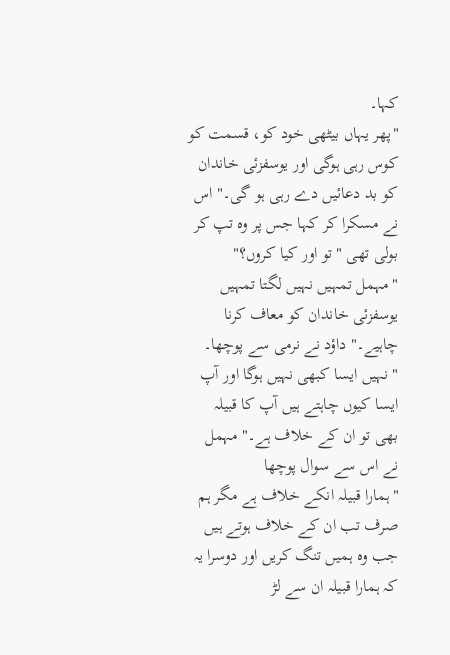کہا۔
"پھر یہاں بیٹھی خود کو، قسمت کو کوس رہی ہوگی اور یوسفزئی خاندان کو بد دعائیں دے رہی ہو گی۔" اس نے مسکرا کر کہا جس پر وہ تپ کر بولی تھی "تو اور کیا کروں؟"
"مہمل تمہیں نہیں لگتا تمہیں یوسفزئی خاندان کو معاف کرنا چاہیے۔" داؤد نے نرمی سے پوچھا۔
" نہیں ایسا کبھی نہیں ہوگا اور آپ ایسا کیوں چاہتے ہیں آپ کا قبیلہ بھی تو ان کے خلاف ہے۔" مہمل نے اس سے سوال پوچھا
"ہمارا قبیلہ انکے خلاف ہے مگر ہم صرف تب ان کے خلاف ہوتے ہیں جب وہ ہمیں تنگ کریں اور دوسرا یہ کہ ہمارا قبیلہ ان سے لڑ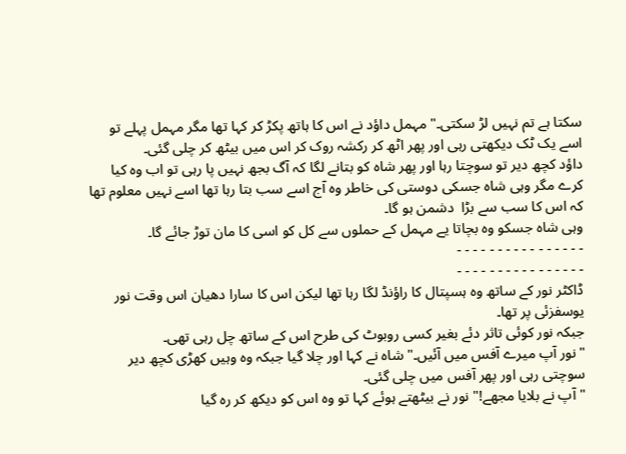سکتا ہے تم نہیں لڑ سکتی۔" مہمل داؤد نے اس کا ہاتھ پکڑ کر کہا تھا مگر مہمل پہلے تو اسے یک ٹک دیکھتی رہی اور پھر اٹھ کر رکشہ روک کر اس میں بیٹھ کر چلی گئی۔
داؤد کچھ دیر تو سوچتا رہا اور پھر شاہ کو بتانے لگا کہ آگ بجھ نہیں پا رہی تو اب وہ کیا کرے مگر وہی شاہ جسکی دوستی کی خاطر وہ آج اسے سب بتا رہا تھا اسے نہیں معلوم تھا کہ اس کا سب سے بڑا  دشمن ہو گا۔
وہی شاہ جسکو وہ بچاتا یے مہمل کے حملوں سے کل کو اسی کا مان توڑ جائے گا۔
- - - - - - - - - - - - - - - -
- - - - - - - - - - - - - - - -
ڈاکٹر نور کے ساتھ وہ ہسپتال کا راؤنڈ لگا رہا تھا لیکن اس کا سارا دھیان اس وقت نور یوسفزئی پر تھا۔
جبکہ نور کوئی تاثر دئے بغیر کسی روبوٹ کی طرح اس کے ساتھ چل رہی تھی۔
"نور آپ میرے آفس میں آئیں۔" شاہ نے کہا اور چلا گیا جبکہ وہ وہیں کھڑی کچھ دیر سوچتی رہی اور پھر آفس میں چلی گئی۔
"آپ نے بلایا مجھے!" نور نے بیٹھتے ہوئے کہا تو وہ اس کو دیکھ کر رہ گیا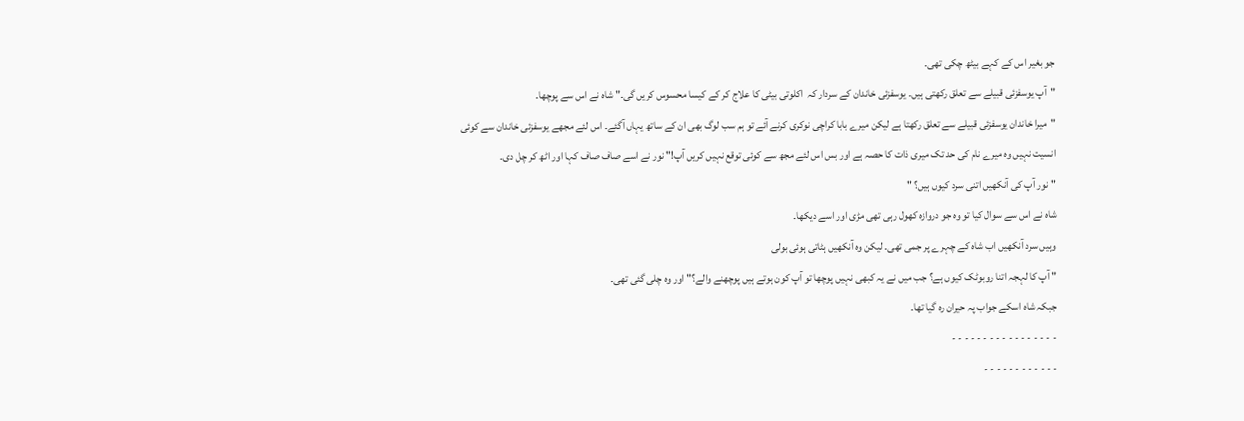جو بغیر اس کے کہے بیٹھ چکی تھی۔
"آپ یوسفزئی قبیلے سے تعلق رکھتی ہیں۔ یوسفزئی خاندان کے سردار کہ  اکلوتی بیٹی کا علاج کر کے کیسا محسوس کریں گی۔" شاہ نے اس سے پوچھا۔
"میرا خاندان یوسفزئی قبیلے سے تعلق رکھتا ہے لیکن میرے بابا کراچی نوکری کرنے آئے تو ہم سب لوگ بھی ان کے ساتھ یہاں آگئے۔ اس لئے مجھے یوسفزئی خاندان سے کوئی انسیت نہیں وہ میرے نام کی حد تک میری ذات کا حصہ ہے اور بس اس لئے مجھ سے کوئی توقع نہیں کریں آپ!" نور نے اسے صاف صاف کہا اور اٹھ کر چل دی۔
" نور آپ کی آنکھیں اتنی سرد کیوں ہیں؟ "
شاہ نے اس سے سوال کیا تو وہ جو دروازہ کھول رہی تھی مڑی اور اسے دیکھا۔
وہیں سرد آنکھیں اب شاہ کے چہرے پر جمی تھی۔ لیکن وہ آنکھیں ہٹاتی ہوئی بولی
" آپ کا لہجہ اتنا روبوٹک کیوں ہے؟ جب میں نے یہ کبھی نہیں پوچھا تو آپ کون ہوتے ہیں پوچھنے والے؟" اور وہ چلی گئی تھی۔
جبکہ شاہ اسکے جواب پہ حیران رہ گیا تھا۔
- - - - - - - - - - - - - - - - -
- - - - - - - - - - - -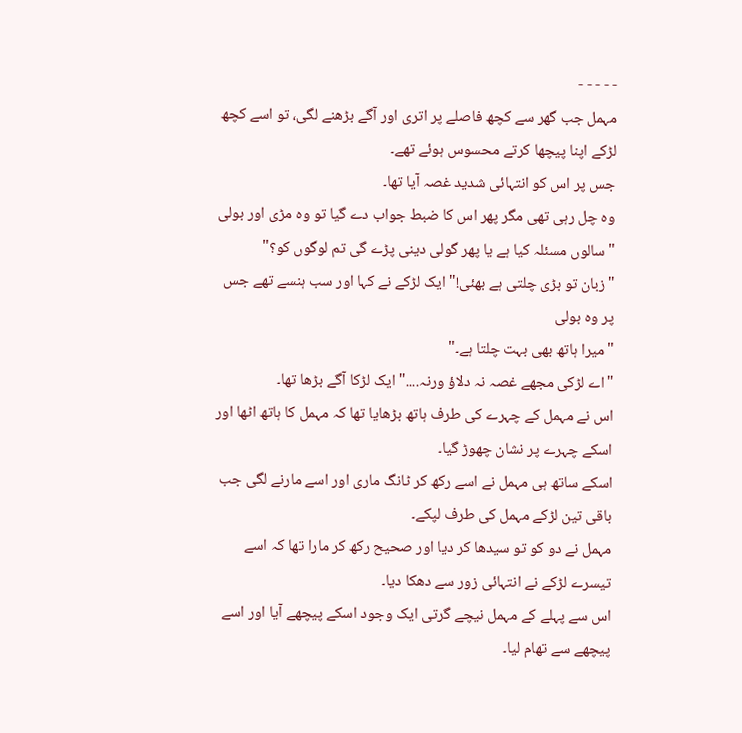- - - - -
مہمل جب گھر سے کچھ فاصلے پر اتری اور آگے بڑھنے لگی، تو اسے کچھ لڑکے اپنا پیچھا کرتے محسوس ہوئے تھے۔
جس پر اس کو انتہائی شدید غصہ آیا تھا۔
وہ چل رہی تھی مگر پھر اس کا ضبط جواب دے گیا تو وہ مڑی اور بولی
"سالوں مسئلہ کیا ہے یا پھر گولی دینی پڑے گی تم لوگوں کو؟"
"زبان تو بڑی چلتی ہے بھئی!" ایک لڑکے نے کہا اور سب ہنسے تھے جس پر وہ بولی
"میرا ہاتھ بھی بہت چلتا ہے۔"
"اے لڑکی مجھے غصہ نہ دلاؤ ورنہ...." ایک لڑکا آگے بڑھا تھا۔
اس نے مہمل کے چہرے کی طرف ہاتھ بڑھایا تھا کہ مہمل کا ہاتھ اٹھا اور اسکے چہرے پر نشان چھوڑ گیا۔
اسکے ساتھ ہی مہمل نے اسے رکھ کر ٹانگ ماری اور اسے مارنے لگی جب باقی تین لڑکے مہمل کی طرف لپکے۔
مہمل نے دو کو تو سیدھا کر دیا اور صحیح رکھ کر مارا تھا کہ اسے تیسرے لڑکے نے انتہائی زور سے دھکا دیا۔
اس سے پہلے کے مہمل نیچے گرتی ایک وجود اسکے پیچھے آیا اور اسے پیچھے سے تھام لیا۔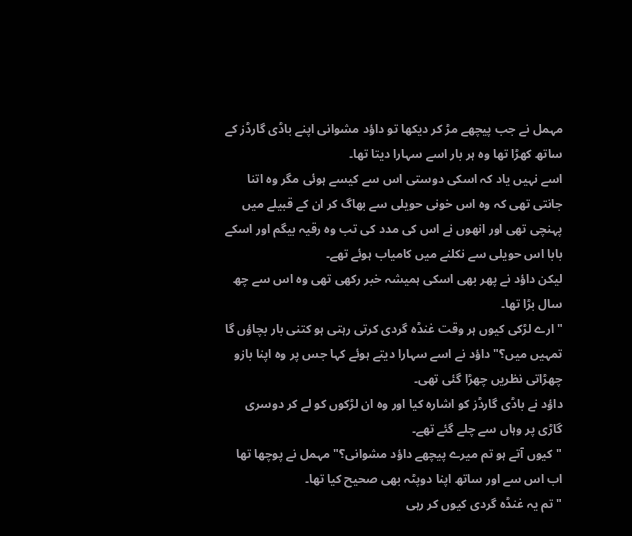مہمل نے جب پیچھے مڑ کر دیکھا تو داؤد مشوانی اپنے باڈی گارڈز کے ساتھ کھڑا تھا وہ ہر بار اسے سہارا دیتا تھا۔
اسے نہیں یاد کہ اسکی دوستی اس سے کیسے ہوئی مگر وہ اتنا جانتی تھی کہ وہ اس خونی حویلی سے بھاگ کر ان کے قبیلے میں پہنچی تھی اور انھوں نے اس کی مدد کی تب وہ رقیہ بیگم اور اسکے بابا اس حویلی سے نکلنے میں کامیاب ہوئے تھے۔
لیکن داؤد نے پھر بھی اسکی ہمیشہ خبر رکھی تھی وہ اس سے چھ سال بڑا تھا۔
"ارے لڑکی کیوں ہر وقت غنڈہ گردی کرتی رہتی ہو کتنی بار بچاؤں گا تمہیں میں؟" داؤد نے اسے سہارا دیتے ہوئے کہا جس پر وہ اپنا بازو چھڑاتی نظریں چھڑا گئی تھی۔
داؤد نے باڈی گارڈز کو اشارہ کیا اور وہ ان لڑکوں کو لے کر دوسری گاڑی پر وہاں سے چلے گئے تھے۔
"کیوں آتے ہو تم میرے پیچھے داؤد مشوانی؟" مہمل نے پوچھا تھا اب اس سے اور ساتھ اپنا دوپٹہ بھی صحیح کیا تھا۔
"تم یہ غنڈہ گردی کیوں کر رہی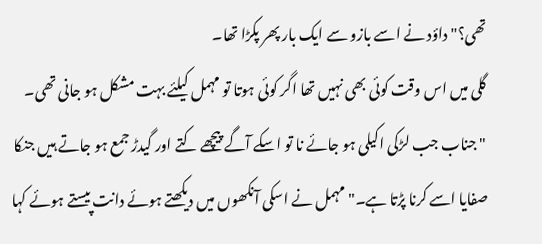تھی؟" داؤد نے اسے بازو سے ایک بار پھر پکڑا تھا۔
گلی میں اس وقت کوئی بھی نہیں تھا اگر کوئی ہوتا تو مہمل کیلئے بہت مشکل ہو جانی تھی۔
" جناب جب لڑکی اکیلی ہو جائے نا تو اسکے آگے پیچھے کتے اور گیدڑ جمع ہو جاتے ہیں جنکا صفایا اسے کرنا پڑتا ہے۔" مہمل نے اسکی آنکھوں میں دیکھتے ہوئے دانت پیستے ہوئے کہا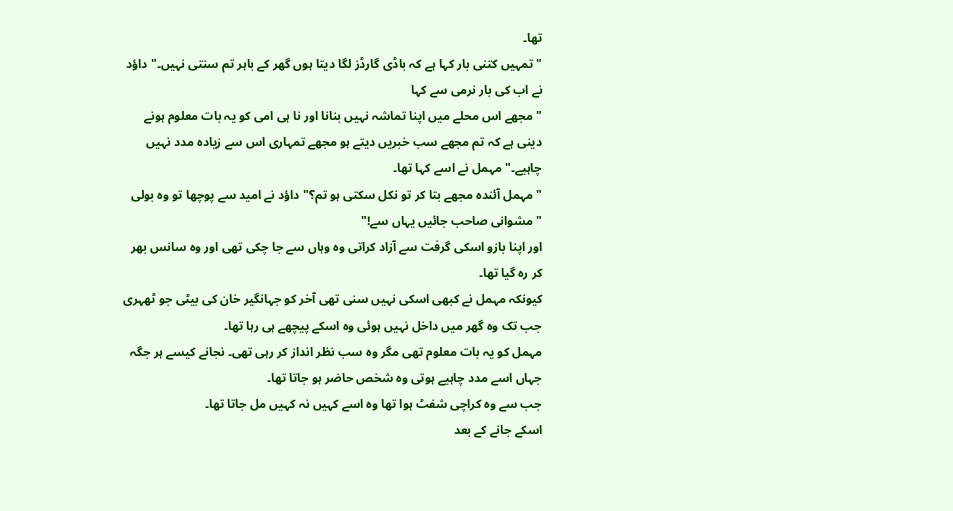تھا۔
"تمہیں کتنی بار کہا ہے کہ باڈی گارڈز لگا دیتا ہوں گھر کے باہر تم سنتی نہیں۔" داؤد نے اب کی بار نرمی سے کہا
" مجھے اس محلے میں اپنا تماشہ نہیں بنانا اور نا ہی امی کو یہ بات معلوم ہونے دینی ہے کہ تم مجھے سب خبریں دیتے ہو مجھے تمہاری اس سے زیادہ مدد نہیں چاہیے۔" مہمل نے اسے کہا تھا۔
"مہمل آئندہ مجھے بتا کر تو نکل سکتی ہو تم؟" داؤد نے امید سے پوچھا تو وہ بولی
"مشوانی صاحب جائیں یہاں سے!"
اور اپنا بازو اسکی گرفت سے آزاد کراتی وہ وہاں سے جا چکی تھی اور وہ سانس بھر کر رہ گیا تھا۔
کیونکہ مہمل نے کبھی اسکی نہیں سنی تھی آخر کو جہانگیر خان کی بیٹی جو ٹھہری جب تک وہ گھر میں داخل نہیں ہوئی وہ اسکے پیچھے ہی رہا تھا۔
مہمل کو یہ بات معلوم تھی مگر وہ سب نظر انداز کر رہی تھی۔ نجانے کیسے ہر جگہ جہاں اسے مدد چاہیے ہوتی وہ شخص حاضر ہو جاتا تھا۔
جب سے وہ کراچی شفٹ ہوا تھا وہ اسے کہیں نہ کہیں مل جاتا تھا۔
اسکے جانے کے بعد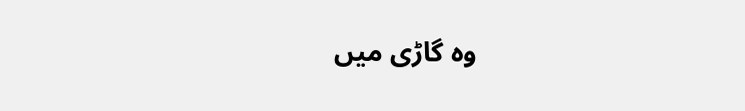وہ گاڑی میں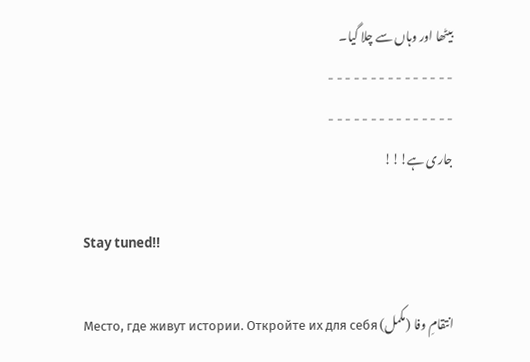بیٹھا اور وہاں سے چلا گیا۔
- - - - - - - - - - - - - - -
- - - - - - - - - - - - - - -
جاری ہے!!!

Stay tuned!!

انتقامِ وفا (مکمل) Место, где живут истории. Откройте их для себя